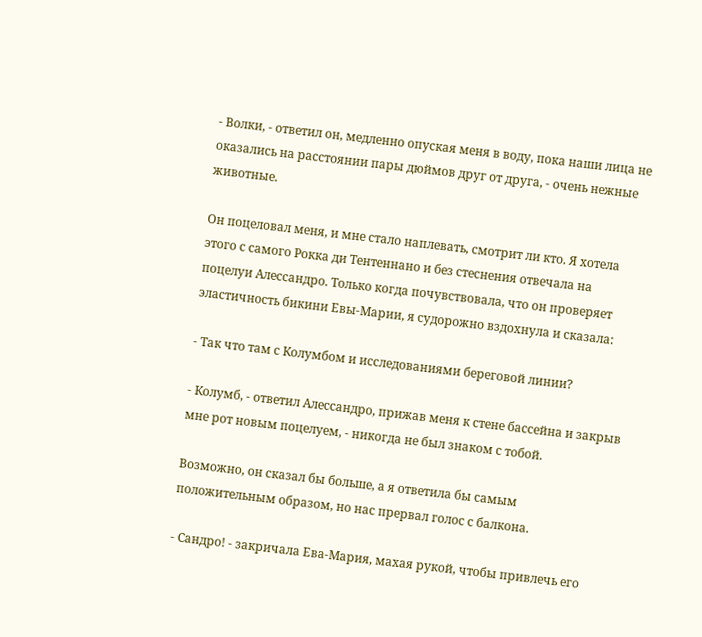- Волки, - ответил он, медленно опуская меня в воду, пока наши лица не оказались на расстоянии пары дюймов друг от друга, - очень нежные животные.

Он поцеловал меня, и мне стало наплевать, смотрит ли кто. Я хотела этого с самого Рокка ди Тентеннано и без стеснения отвечала на поцелуи Алессандро. Только когда почувствовала, что он проверяет эластичность бикини Евы-Марии, я судорожно вздохнула и сказала:

- Так что там с Колумбом и исследованиями береговой линии?

- Колумб, - ответил Алессандро, прижав меня к стене бассейна и закрыв мне рот новым поцелуем, - никогда не был знаком с тобой.

Возможно, он сказал бы больше, а я ответила бы самым положительным образом, но нас прервал голос с балкона.

- Сандро! - закричала Ева-Мария, махая рукой, чтобы привлечь его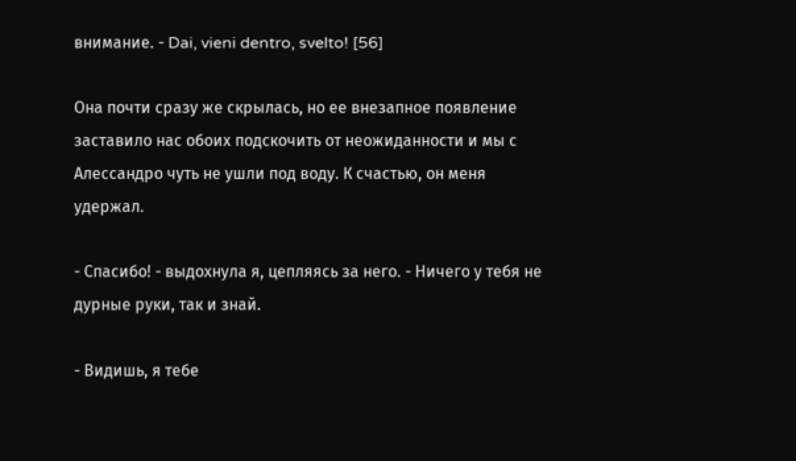внимание. - Dai, vieni dentro, svelto! [56]

Она почти сразу же скрылась, но ее внезапное появление заставило нас обоих подскочить от неожиданности и мы с Алессандро чуть не ушли под воду. К счастью, он меня удержал.

- Спасибо! - выдохнула я, цепляясь за него. - Ничего у тебя не дурные руки, так и знай.

- Видишь, я тебе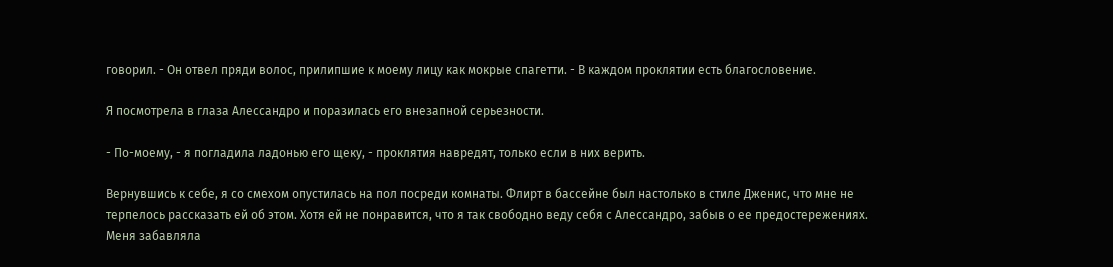говорил. - Он отвел пряди волос, прилипшие к моему лицу как мокрые спагетти. - В каждом проклятии есть благословение.

Я посмотрела в глаза Алессандро и поразилась его внезапной серьезности.

- По-моему, - я погладила ладонью его щеку, - проклятия навредят, только если в них верить.

Вернувшись к себе, я со смехом опустилась на пол посреди комнаты. Флирт в бассейне был настолько в стиле Дженис, что мне не терпелось рассказать ей об этом. Хотя ей не понравится, что я так свободно веду себя с Алессандро, забыв о ее предостережениях. Меня забавляла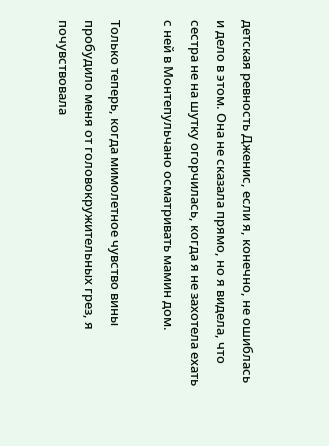детская ревность Дженис, если я, конечно, не ошиблась и дело в этом. Она не сказала прямо, но я видела, что сестра не на шутку огорчилась, когда я не захотела ехать с ней в Монтепульчано осматривать мамин дом.

Только теперь, когда мимолетное чувство вины пробудило меня от головокружительных грез, я почувствовала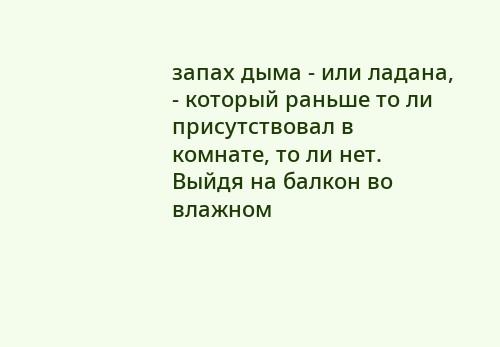запах дыма - или ладана, - который раньше то ли присутствовал в комнате, то ли нет. Выйдя на балкон во влажном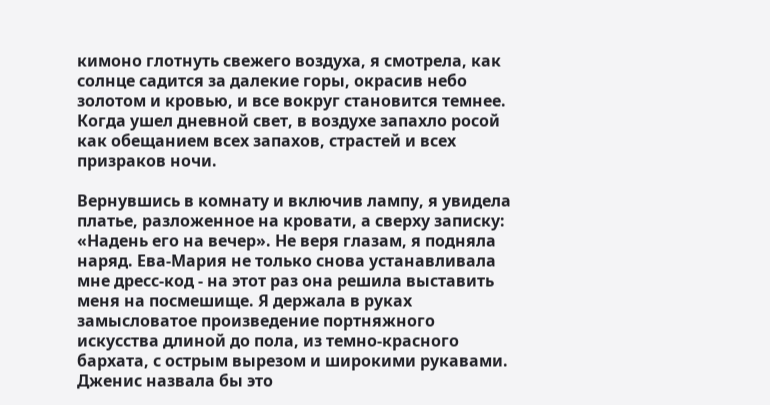кимоно глотнуть свежего воздуха, я смотрела, как солнце садится за далекие горы, окрасив небо золотом и кровью, и все вокруг становится темнее. Когда ушел дневной свет, в воздухе запахло росой как обещанием всех запахов, страстей и всех призраков ночи.

Вернувшись в комнату и включив лампу, я увидела платье, разложенное на кровати, а сверху записку: «Надень его на вечер». Не веря глазам, я подняла наряд. Ева-Мария не только снова устанавливала мне дресс-код - на этот раз она решила выставить меня на посмешище. Я держала в руках замысловатое произведение портняжного искусства длиной до пола, из темно-красного бархата, с острым вырезом и широкими рукавами. Дженис назвала бы это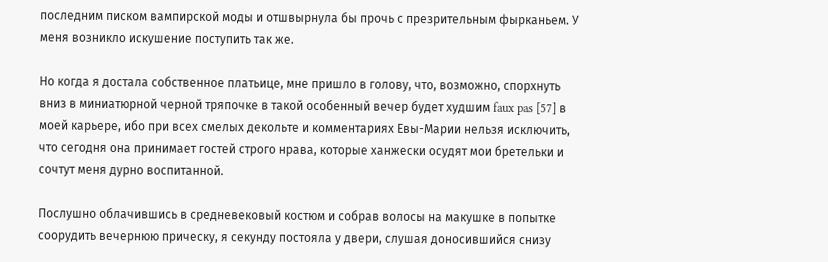последним писком вампирской моды и отшвырнула бы прочь с презрительным фырканьем. У меня возникло искушение поступить так же.

Но когда я достала собственное платьице, мне пришло в голову, что, возможно, спорхнуть вниз в миниатюрной черной тряпочке в такой особенный вечер будет худшим faux pas [57] в моей карьере, ибо при всех смелых декольте и комментариях Евы-Марии нельзя исключить, что сегодня она принимает гостей строго нрава, которые ханжески осудят мои бретельки и сочтут меня дурно воспитанной.

Послушно облачившись в средневековый костюм и собрав волосы на макушке в попытке соорудить вечернюю прическу, я секунду постояла у двери, слушая доносившийся снизу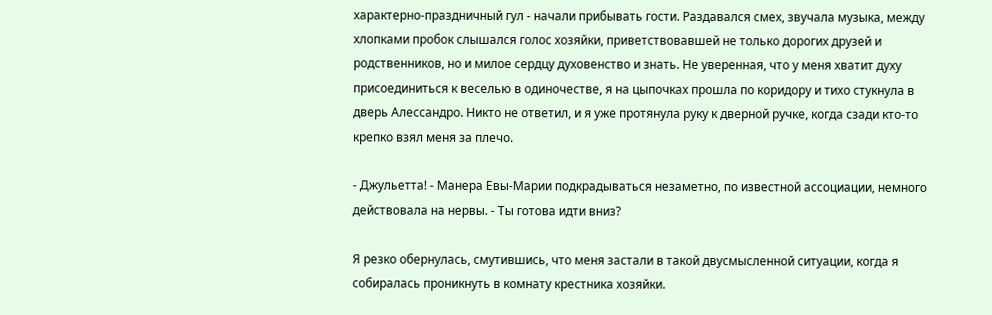характерно-праздничный гул - начали прибывать гости. Раздавался смех, звучала музыка, между хлопками пробок слышался голос хозяйки, приветствовавшей не только дорогих друзей и родственников, но и милое сердцу духовенство и знать. Не уверенная, что у меня хватит духу присоединиться к веселью в одиночестве, я на цыпочках прошла по коридору и тихо стукнула в дверь Алессандро. Никто не ответил, и я уже протянула руку к дверной ручке, когда сзади кто-то крепко взял меня за плечо.

- Джульетта! - Манера Евы-Марии подкрадываться незаметно, по известной ассоциации, немного действовала на нервы. - Ты готова идти вниз?

Я резко обернулась, смутившись, что меня застали в такой двусмысленной ситуации, когда я собиралась проникнуть в комнату крестника хозяйки.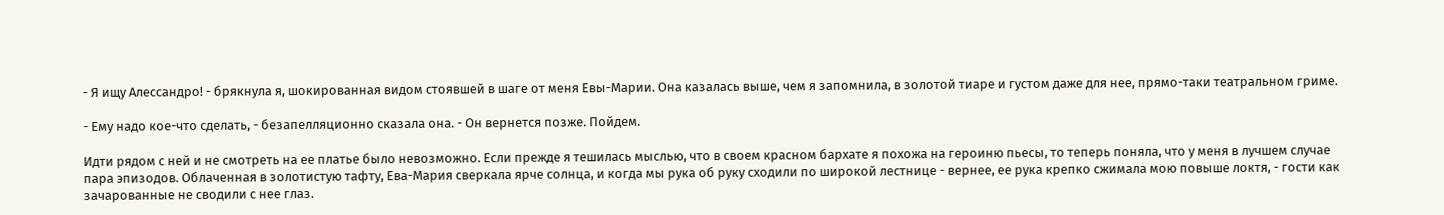- Я ищу Алессандро! - брякнула я, шокированная видом стоявшей в шаге от меня Евы-Марии. Она казалась выше, чем я запомнила, в золотой тиаре и густом даже для нее, прямо-таки театральном гриме.

- Ему надо кое-что сделать, - безапелляционно сказала она. - Он вернется позже. Пойдем.

Идти рядом с ней и не смотреть на ее платье было невозможно. Если прежде я тешилась мыслью, что в своем красном бархате я похожа на героиню пьесы, то теперь поняла, что у меня в лучшем случае пара эпизодов. Облаченная в золотистую тафту, Ева-Мария сверкала ярче солнца, и когда мы рука об руку сходили по широкой лестнице - вернее, ее рука крепко сжимала мою повыше локтя, - гости как зачарованные не сводили с нее глаз.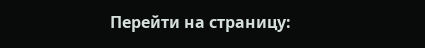Перейти на страницу: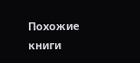Похожие книги